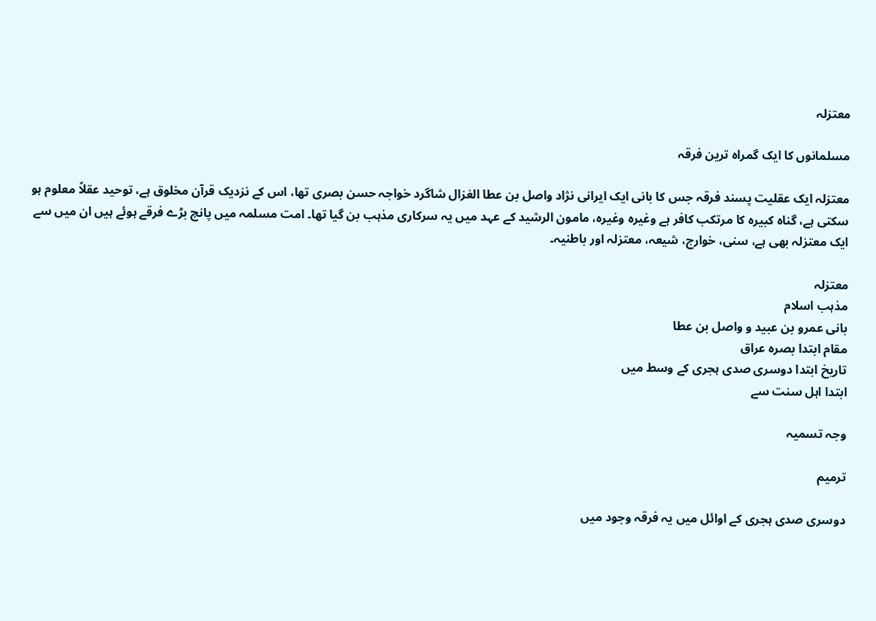معتزلہ

مسلمانوں کا ایک گمراہ ترین فرقہ

معتزلہ ایک عقلیت پسند فرقہ جس کا بانی ایک ایرانی نژاد واصل بن عطا الغزال شاگرد خواجہ حسن بصری تھا، اس کے نزدیک قرآن مخلوق ہے، توحید عقلاً معلوم ہو سکتی ہے، گناہ کبیرہ کا مرتکب کافر ہے وغیرہ وغیرہ، مامون الرشید کے عہد میں یہ سرکاری مذہب بن گیا تھا۔ امت مسلمہ میں پانچ بڑے فرقے ہوئے ہیں ان میں سے ایک معتزلہ بھی ہے، سنی، خوارج، شیعہ، معتزلہ اور باطنیہ۔

معتزلہ
مذہب اسلام
بانی عمرو بن عبید و واصل بن عطا
مقام ابتدا بصرہ عراق
تاریخ ابتدا دوسری صدی ہجری کے وسط میں
ابتدا اہل سنت سے

وجہ تسمیہ

ترمیم

دوسری صدی ہجری کے اوائل میں یہ فرقہ وجود میں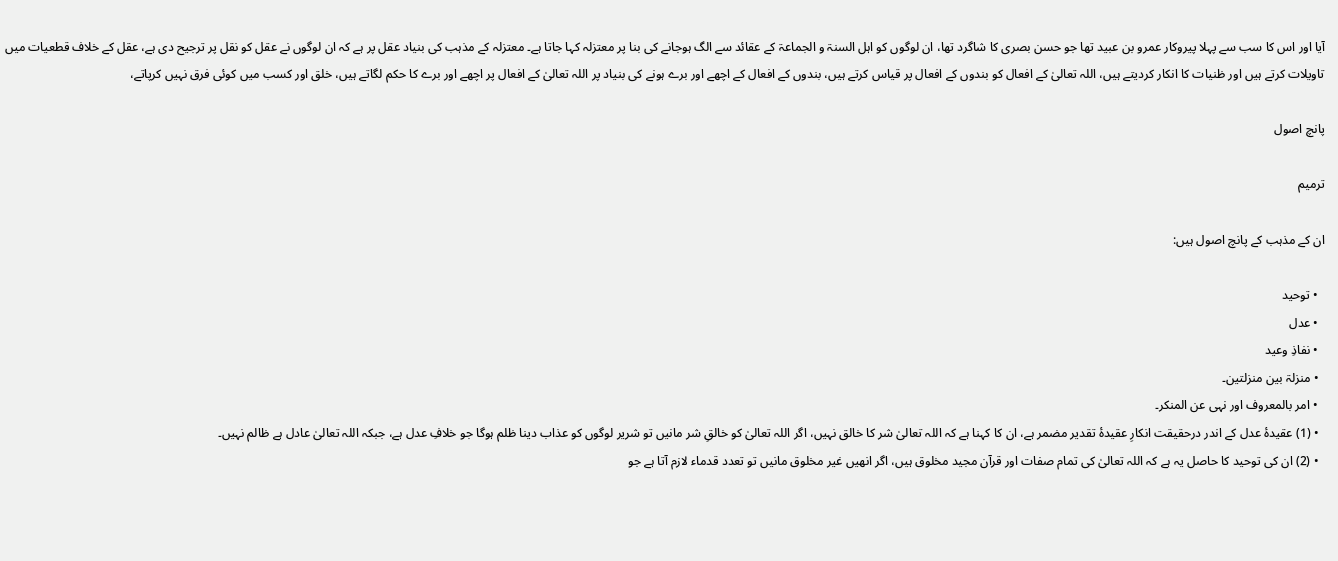آیا اور اس کا سب سے پہلا پیروکار عمرو بن عبید تھا جو حسن بصری کا شاگرد تھا، ان لوگوں کو اہل السنۃ و الجماعۃ کے عقائد سے الگ ہوجانے کی بنا پر معتزلہ کہا جاتا ہے۔ معتزلہ کے مذہب کی بنیاد عقل پر ہے کہ ان لوگوں نے عقل کو نقل پر ترجیح دی ہے، عقل کے خلاف قطعیات میں تاویلات کرتے ہیں اور ظنیات کا انکار کردیتے ہیں، اللہ تعالیٰ کے افعال کو بندوں کے افعال پر قیاس کرتے ہیں، بندوں کے افعال کے اچھے اور برے ہونے کی بنیاد پر اللہ تعالیٰ کے افعال پر اچھے اور برے کا حکم لگاتے ہیں، خلق اور کسب میں کوئی فرق نہیں کرپاتے،

پانچ اصول

ترمیم

ان کے مذہب کے پانچ اصول ہیں:

  • توحید
  • عدل
  • نفاذِ وعید
  • منزلۃ بین منزلتین۔
  • امر بالمعروف اور نہی عن المنکر۔
  • (1) عقیدۂ عدل کے اندر درحقیقت انکارِ عقیدۂ تقدیر مضمر ہے، ان کا کہنا ہے کہ اللہ تعالیٰ شر کا خالق نہیں، اگر اللہ تعالیٰ کو خالقِ شر مانیں تو شریر لوگوں کو عذاب دینا ظلم ہوگا جو خلافِ عدل ہے، جبکہ اللہ تعالیٰ عادل ہے ظالم نہیں۔
  • (2) ان کی توحید کا حاصل یہ ہے کہ اللہ تعالیٰ کی تمام صفات اور قرآن مجید مخلوق ہیں، اگر انھیں غیر مخلوق مانیں تو تعدد قدماء لازم آتا ہے جو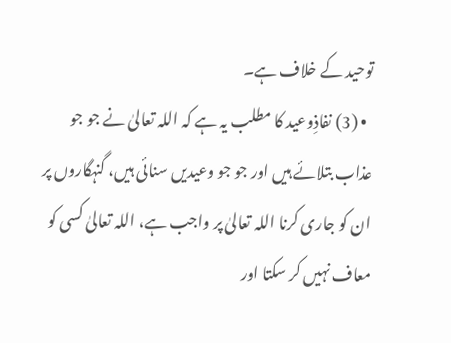توحید کے خلاف ہے۔
  • (3) نفاذِوعید کا مطلب یہ ہے کہ اللہ تعالیٰ نے جو جو عذاب بتلائے ہیں اور جو جو وعیدیں سنائی ہیں، گنہگاروں پر ان کو جاری کرنا اللہ تعالیٰ پر واجب ہے، اللہ تعالیٰ کسی کو معاف نہیں کر سکتا اور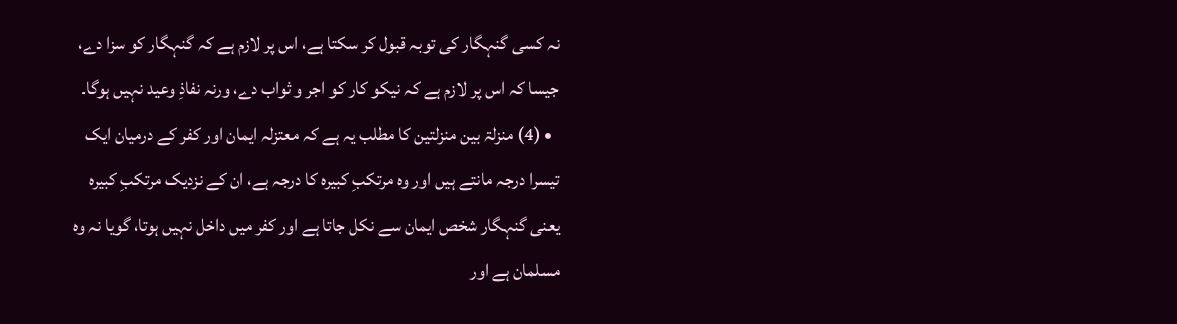نہ کسی گنہگار کی توبہ قبول کر سکتا ہے، اس پر لازم ہے کہ گنہگار کو سزا دے، جیسا کہ اس پر لازم ہے کہ نیکو کار کو اجر و ثواب دے، ورنہ نفاذِ وعید نہیں ہوگا۔
  • (4) منزلۃ بین منزلتین کا مطلب یہ ہے کہ معتزلہ ایمان اور کفر کے درمیان ایک تیسرا درجہ مانتے ہیں اور وہ مرتکبِ کبیرہ کا درجہ ہے، ان کے نزدیک مرتکبِ کبیرہ یعنی گنہگار شخص ایمان سے نکل جاتا ہے اور کفر میں داخل نہیں ہوتا، گویا نہ وہ مسلمان ہے اور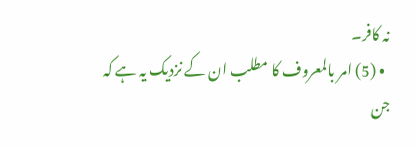نہ کافر۔
  • (5) امر بالمعروف کا مطلب ان کے نزدیک یہ ہے کہ جن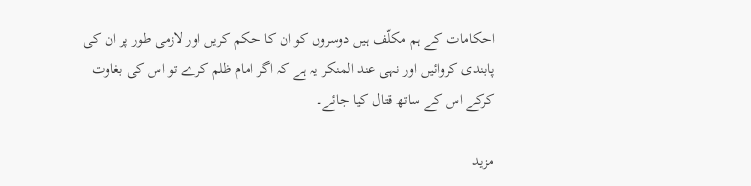احکامات کے ہم مکلّف ہیں دوسروں کو ان کا حکم کریں اور لازمی طور پر ان کی پابندی کروائیں اور نہی عند المنکر یہ ہے کہ اگر امام ظلم کرے تو اس کی بغاوت کرکے اس کے ساتھ قتال کیا جائے۔

مزید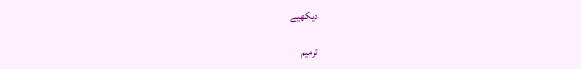دیکھیے

ترمیم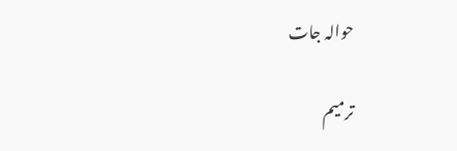حوالہ جات

ترمیم